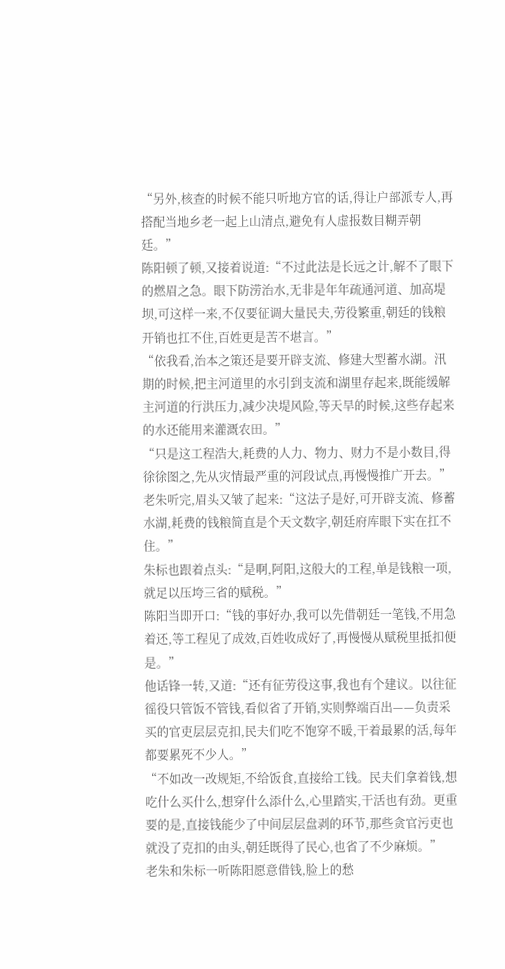“另外,核查的时候不能只听地方官的话,得让户部派专人,再搭配当地乡老一起上山清点,避免有人虚报数目糊弄朝廷。”
陈阳顿了顿,又接着说道:“不过此法是长远之计,解不了眼下的燃眉之急。眼下防涝治水,无非是年年疏通河道、加高堤坝,可这样一来,不仅要征调大量民夫,劳役繁重,朝廷的钱粮开销也扛不住,百姓更是苦不堪言。”
“依我看,治本之策还是要开辟支流、修建大型蓄水湖。汛期的时候,把主河道里的水引到支流和湖里存起来,既能缓解主河道的行洪压力,减少决堤风险,等天旱的时候,这些存起来的水还能用来灌溉农田。”
“只是这工程浩大,耗费的人力、物力、财力不是小数目,得徐徐图之,先从灾情最严重的河段试点,再慢慢推广开去。”
老朱听完,眉头又皱了起来:“这法子是好,可开辟支流、修蓄水湖,耗费的钱粮简直是个天文数字,朝廷府库眼下实在扛不住。”
朱标也跟着点头:“是啊,阿阳,这般大的工程,单是钱粮一项,就足以压垮三省的赋税。”
陈阳当即开口:“钱的事好办,我可以先借朝廷一笔钱,不用急着还,等工程见了成效,百姓收成好了,再慢慢从赋税里抵扣便是。”
他话锋一转,又道:“还有征劳役这事,我也有个建议。以往征徭役只管饭不管钱,看似省了开销,实则弊端百出——负责采买的官吏层层克扣,民夫们吃不饱穿不暖,干着最累的活,每年都要累死不少人。”
“不如改一改规矩,不给饭食,直接给工钱。民夫们拿着钱,想吃什么买什么,想穿什么添什么,心里踏实,干活也有劲。更重要的是,直接钱能少了中间层层盘剥的环节,那些贪官污吏也就没了克扣的由头,朝廷既得了民心,也省了不少麻烦。”
老朱和朱标一听陈阳愿意借钱,脸上的愁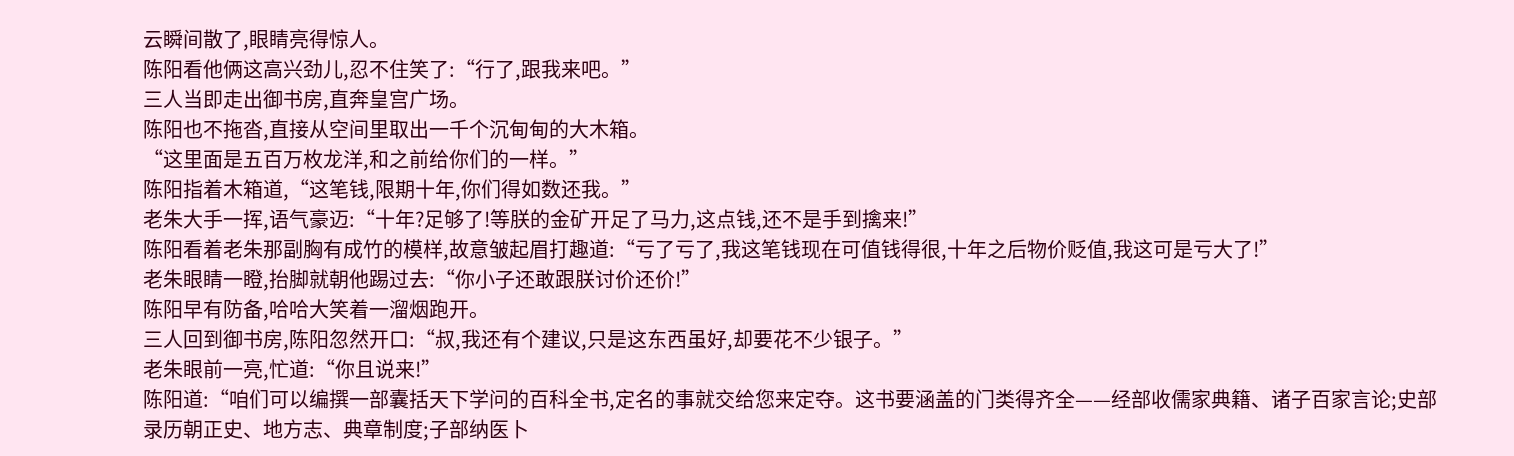云瞬间散了,眼睛亮得惊人。
陈阳看他俩这高兴劲儿,忍不住笑了:“行了,跟我来吧。”
三人当即走出御书房,直奔皇宫广场。
陈阳也不拖沓,直接从空间里取出一千个沉甸甸的大木箱。
“这里面是五百万枚龙洋,和之前给你们的一样。”
陈阳指着木箱道,“这笔钱,限期十年,你们得如数还我。”
老朱大手一挥,语气豪迈:“十年?足够了!等朕的金矿开足了马力,这点钱,还不是手到擒来!”
陈阳看着老朱那副胸有成竹的模样,故意皱起眉打趣道:“亏了亏了,我这笔钱现在可值钱得很,十年之后物价贬值,我这可是亏大了!”
老朱眼睛一瞪,抬脚就朝他踢过去:“你小子还敢跟朕讨价还价!”
陈阳早有防备,哈哈大笑着一溜烟跑开。
三人回到御书房,陈阳忽然开口:“叔,我还有个建议,只是这东西虽好,却要花不少银子。”
老朱眼前一亮,忙道:“你且说来!”
陈阳道:“咱们可以编撰一部囊括天下学问的百科全书,定名的事就交给您来定夺。这书要涵盖的门类得齐全——经部收儒家典籍、诸子百家言论;史部录历朝正史、地方志、典章制度;子部纳医卜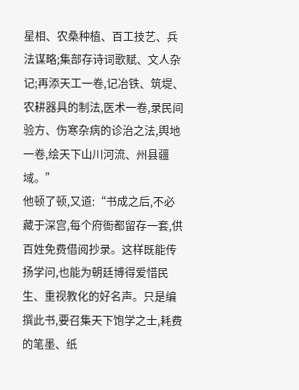星相、农桑种植、百工技艺、兵法谋略;集部存诗词歌赋、文人杂记;再添天工一卷,记冶铁、筑堤、农耕器具的制法,医术一卷,录民间验方、伤寒杂病的诊治之法,舆地一卷,绘天下山川河流、州县疆域。”
他顿了顿,又道:“书成之后,不必藏于深宫,每个府衙都留存一套,供百姓免费借阅抄录。这样既能传扬学问,也能为朝廷博得爱惜民生、重视教化的好名声。只是编撰此书,要召集天下饱学之士,耗费的笔墨、纸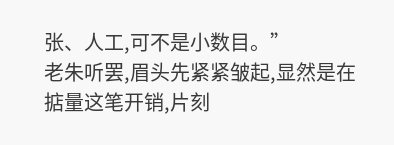张、人工,可不是小数目。”
老朱听罢,眉头先紧紧皱起,显然是在掂量这笔开销,片刻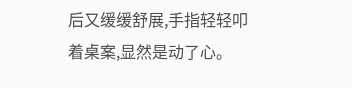后又缓缓舒展,手指轻轻叩着桌案,显然是动了心。